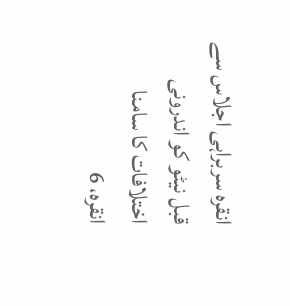انقرہ سربراہی اجلاس سے قبل نیٹو کو اندرونی اختلافات کا سامنا
انقرہ، 6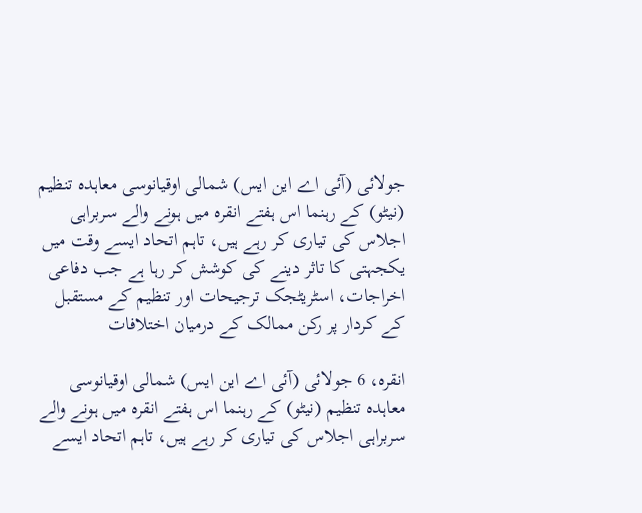جولائی (آئی اے این ایس) شمالی اوقیانوسی معاہدہ تنظیم (نیٹو) کے رہنما اس ہفتے انقرہ میں ہونے والے سربراہی اجلاس کی تیاری کر رہے ہیں، تاہم اتحاد ایسے وقت میں یکجہتی کا تاثر دینے کی کوشش کر رہا ہے جب دفاعی اخراجات، اسٹریٹجک ترجیحات اور تنظیم کے مستقبل کے کردار پر رکن ممالک کے درمیان اختلافات

انقرہ، 6 جولائی (آئی اے این ایس) شمالی اوقیانوسی معاہدہ تنظیم (نیٹو) کے رہنما اس ہفتے انقرہ میں ہونے والے سربراہی اجلاس کی تیاری کر رہے ہیں، تاہم اتحاد ایسے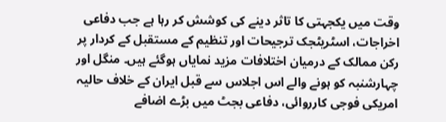وقت میں یکجہتی کا تاثر دینے کی کوشش کر رہا ہے جب دفاعی اخراجات، اسٹریٹجک ترجیحات اور تنظیم کے مستقبل کے کردار پر رکن ممالک کے درمیان اختلافات مزید نمایاں ہوگئے ہیں۔ منگل اور چہارشنبہ کو ہونے والے اس اجلاس سے قبل ایران کے خلاف حالیہ امریکی فوجی کارروائی، دفاعی بجٹ میں بڑے اضافے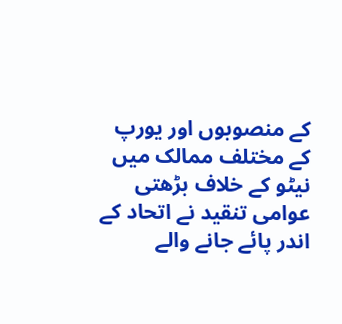کے منصوبوں اور یورپ کے مختلف ممالک میں نیٹو کے خلاف بڑھتی عوامی تنقید نے اتحاد کے اندر پائے جانے والے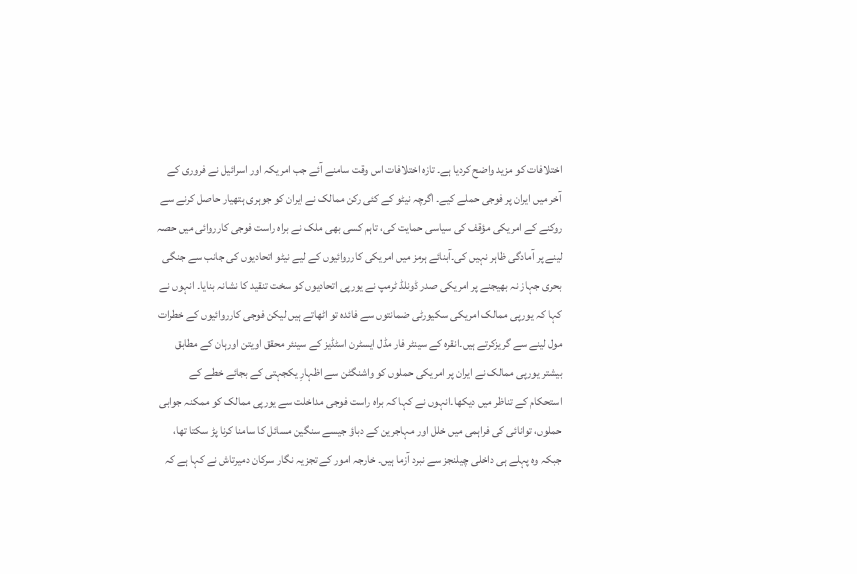اختلافات کو مزید واضح کردیا ہے۔ تازہ اختلافات اس وقت سامنے آئے جب امریکہ اور اسرائیل نے فروری کے آخر میں ایران پر فوجی حملے کیے۔ اگرچہ نیٹو کے کئی رکن ممالک نے ایران کو جوہری ہتھیار حاصل کرنے سے روکنے کے امریکی مؤقف کی سیاسی حمایت کی، تاہم کسی بھی ملک نے براہ راست فوجی کارروائی میں حصہ لینے پر آمادگی ظاہر نہیں کی۔آبنائے ہرمز میں امریکی کارروائیوں کے لیے نیٹو اتحادیوں کی جانب سے جنگی بحری جہاز نہ بھیجنے پر امریکی صدر ڈونلڈ ٹرمپ نے یورپی اتحادیوں کو سخت تنقید کا نشانہ بنایا۔ انہوں نے کہا کہ یورپی ممالک امریکی سکیورٹی ضمانتوں سے فائدہ تو اٹھاتے ہیں لیکن فوجی کارروائیوں کے خطرات مول لینے سے گریزکرتے ہیں۔انقرہ کے سینٹر فار مڈل ایسٹرن اسٹڈیز کے سینئر محقق اویتن اورہان کے مطابق بیشتر یورپی ممالک نے ایران پر امریکی حملوں کو واشنگٹن سے اظہارِ یکجہتی کے بجائے خطے کے استحکام کے تناظر میں دیکھا۔انہوں نے کہا کہ براہ راست فوجی مداخلت سے یورپی ممالک کو ممکنہ جوابی حملوں، توانائی کی فراہمی میں خلل اور مہاجرین کے دباؤ جیسے سنگین مسائل کا سامنا کرنا پڑ سکتا تھا، جبکہ وہ پہلے ہی داخلی چیلنجز سے نبرد آزما ہیں۔ خارجہ امور کے تجزیہ نگار سرکان دمیرتاش نے کہا ہے کہ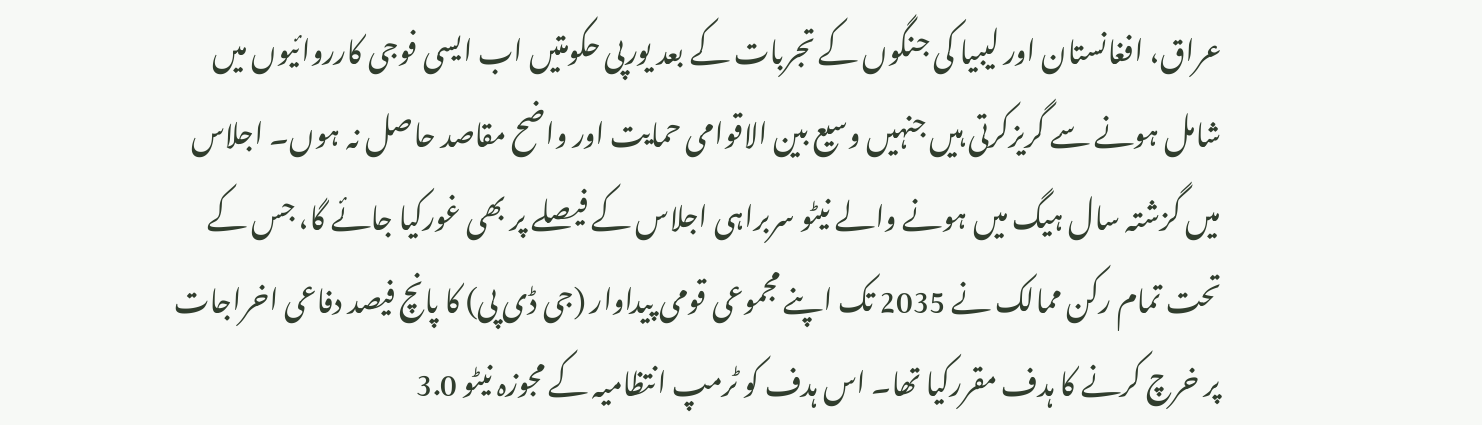عراق، افغانستان اور لیبیا کی جنگوں کے تجربات کے بعد یورپی حکومتیں اب ایسی فوجی کارروائیوں میں شامل ہونے سے گریزکرتی ہیں جنہیں وسیع بین الاقوامی حمایت اور واضح مقاصد حاصل نہ ہوں۔ اجلاس میں گزشتہ سال ہیگ میں ہونے والے نیٹو سربراہی اجلاس کے فیصلے پر بھی غورکیا جائے گا، جس کے تحت تمام رکن ممالک نے 2035 تک اپنے مجموعی قومی پیداوار (جی ڈی پی) کا پانچ فیصد دفاعی اخراجات پر خرچ کرنے کا ہدف مقررکیا تھا۔ اس ہدف کو ٹرمپ انتظامیہ کے مجوزہ نیٹو 3.0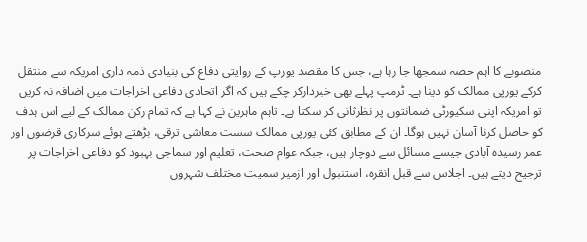منصوبے کا اہم حصہ سمجھا جا رہا ہے، جس کا مقصد یورپ کے روایتی دفاع کی بنیادی ذمہ داری امریکہ سے منتقل کرکے یورپی ممالک کو دینا ہے۔ ٹرمپ پہلے بھی خبردارکر چکے ہیں کہ اگر اتحادی دفاعی اخراجات میں اضافہ نہ کریں تو امریکہ اپنی سکیورٹی ضمانتوں پر نظرثانی کر سکتا ہے۔ تاہم ماہرین نے کہا ہے کہ تمام رکن ممالک کے لیے اس ہدف کو حاصل کرنا آسان نہیں ہوگا۔ ان کے مطابق کئی یورپی ممالک سست معاشی ترقی، بڑھتے ہوئے سرکاری قرضوں اور عمر رسیدہ آبادی جیسے مسائل سے دوچار ہیں، جبکہ عوام صحت، تعلیم اور سماجی بہبود کو دفاعی اخراجات پر ترجیح دیتے ہیں۔ اجلاس سے قبل انقرہ، استنبول اور ازمیر سمیت مختلف شہروں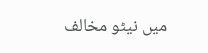میں نیٹو مخالف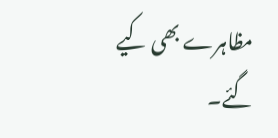مظاہرے بھی کیے گئے۔